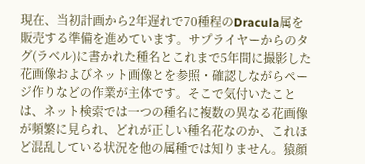現在、当初計画から2年遅れで70種程のDracula属を販売する準備を進めています。サプライヤーからのタグ(ラベル)に書かれた種名とこれまで5年間に撮影した花画像およびネット画像とを参照・確認しながらページ作りなどの作業が主体です。そこで気付いたことは、ネット検索では一つの種名に複数の異なる花画像が頻繁に見られ、どれが正しい種名花なのか、これほど混乱している状況を他の属種では知りません。猿顔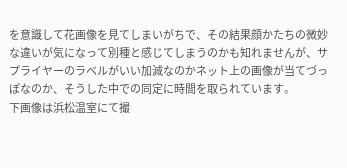を意識して花画像を見てしまいがちで、その結果顔かたちの微妙な違いが気になって別種と感じてしまうのかも知れませんが、サプライヤーのラベルがいい加減なのかネット上の画像が当てづっぽなのか、そうした中での同定に時間を取られています。
下画像は浜松温室にて撮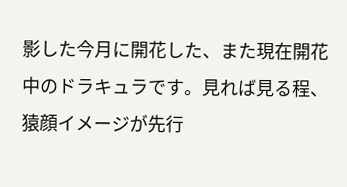影した今月に開花した、また現在開花中のドラキュラです。見れば見る程、猿顔イメージが先行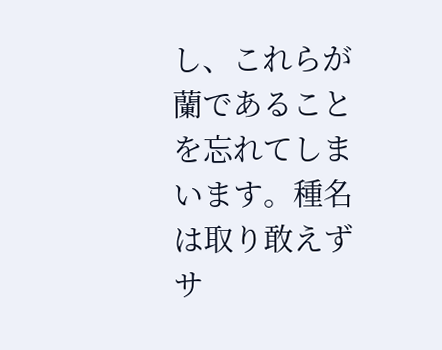し、これらが蘭であることを忘れてしまいます。種名は取り敢えずサ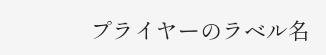プライヤーのラベル名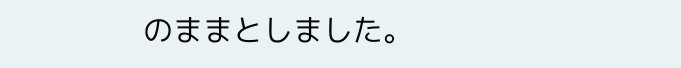のままとしました。